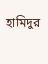হামিদুর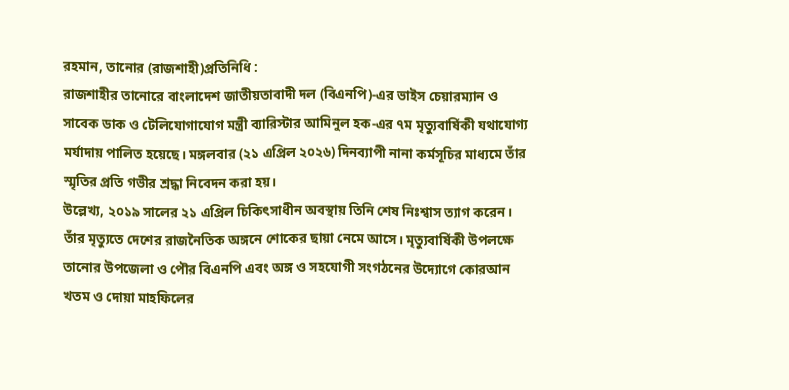রহমান, তানোর (রাজশাহী)প্রতিনিধি :
রাজশাহীর তানোরে বাংলাদেশ জাতীয়তাবাদী দল (বিএনপি)-এর ভাইস চেয়ারম্যান ও সাবেক ডাক ও টেলিযোগাযোগ মন্ত্রী ব্যারিস্টার আমিনুল হক-এর ৭ম মৃত্যুবার্ষিকী যথাযোগ্য মর্যাদায় পালিত হয়েছে। মঙ্গলবার (২১ এপ্রিল ২০২৬) দিনব্যাপী নানা কর্মসূচির মাধ্যমে তাঁর স্মৃতির প্রতি গভীর শ্রদ্ধা নিবেদন করা হয়।
উল্লেখ্য, ২০১৯ সালের ২১ এপ্রিল চিকিৎসাধীন অবস্থায় তিনি শেষ নিঃশ্বাস ত্যাগ করেন। তাঁর মৃত্যুতে দেশের রাজনৈতিক অঙ্গনে শোকের ছায়া নেমে আসে। মৃত্যুবার্ষিকী উপলক্ষে তানোর উপজেলা ও পৌর বিএনপি এবং অঙ্গ ও সহযোগী সংগঠনের উদ্যোগে কোরআন খতম ও দোয়া মাহফিলের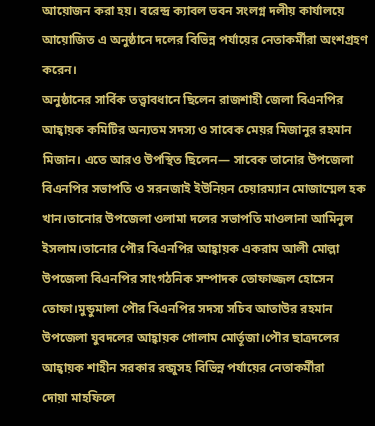আয়োজন করা হয়। বরেন্দ্র ক্যাবল ভবন সংলগ্ন দলীয় কার্যালয়ে আয়োজিত এ অনুষ্ঠানে দলের বিভিন্ন পর্যায়ের নেতাকর্মীরা অংশগ্রহণ করেন।
অনুষ্ঠানের সার্বিক তত্ত্বাবধানে ছিলেন রাজশাহী জেলা বিএনপির আহ্বায়ক কমিটির অন্যতম সদস্য ও সাবেক মেয়র মিজানুর রহমান মিজান। এতে আরও উপস্থিত ছিলেন— সাবেক তানোর উপজেলা বিএনপির সভাপতি ও সরনজাই ইউনিয়ন চেয়ারম্যান মোজাম্মেল হক খান।তানোর উপজেলা ওলামা দলের সভাপতি মাওলানা আমিনুল ইসলাম।তানোর পৌর বিএনপির আহ্বায়ক একরাম আলী মোল্লা
উপজেলা বিএনপির সাংগঠনিক সম্পাদক তোফাজ্জল হোসেন তোফা।মুন্ডুমালা পৌর বিএনপির সদস্য সচিব আতাউর রহমান
উপজেলা যুবদলের আহ্বায়ক গোলাম মোর্তূজা।পৌর ছাত্রদলের আহ্বায়ক শাহীন সরকার রন্জুসহ বিভিন্ন পর্যায়ের নেতাকর্মীরা
দোয়া মাহফিলে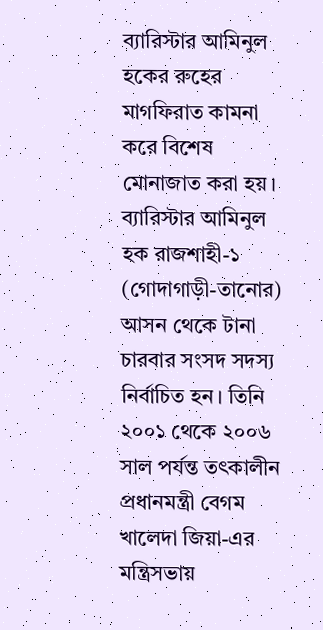ব্যারিস্টার আমিনুল হকের রুহের মাগফিরাত কামনা করে বিশেষ মোনাজাত করা হয়।
ব্যারিস্টার আমিনুল হক রাজশাহী-১ (গোদাগাড়ী-তানোর) আসন থেকে টানা চারবার সংসদ সদস্য নির্বাচিত হন। তিনি ২০০১ থেকে ২০০৬ সাল পর্যন্ত তৎকালীন প্রধানমন্ত্রী বেগম খালেদা জিয়া-এর মন্ত্রিসভায়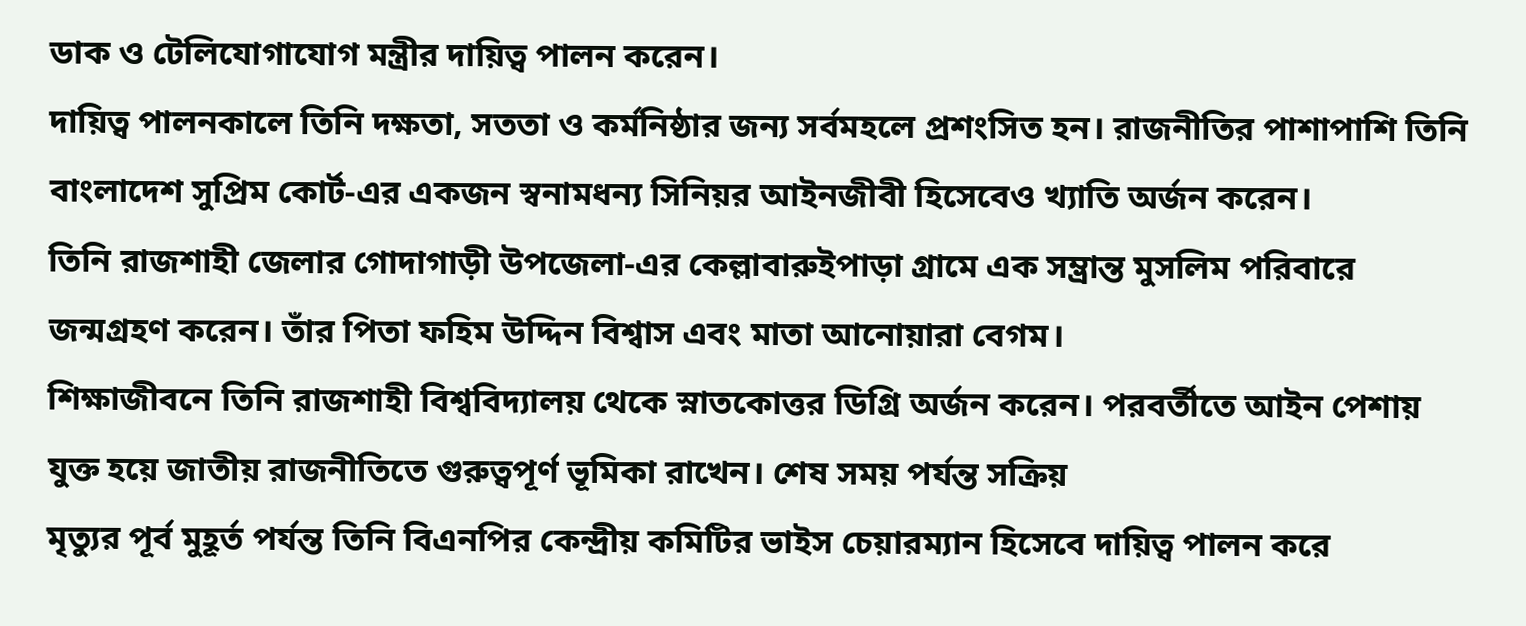ডাক ও টেলিযোগাযোগ মন্ত্রীর দায়িত্ব পালন করেন।
দায়িত্ব পালনকালে তিনি দক্ষতা, সততা ও কর্মনিষ্ঠার জন্য সর্বমহলে প্রশংসিত হন। রাজনীতির পাশাপাশি তিনি বাংলাদেশ সুপ্রিম কোর্ট-এর একজন স্বনামধন্য সিনিয়র আইনজীবী হিসেবেও খ্যাতি অর্জন করেন।
তিনি রাজশাহী জেলার গোদাগাড়ী উপজেলা-এর কেল্লাবারুইপাড়া গ্রামে এক সম্ভ্রান্ত মুসলিম পরিবারে জন্মগ্রহণ করেন। তাঁর পিতা ফহিম উদ্দিন বিশ্বাস এবং মাতা আনোয়ারা বেগম।
শিক্ষাজীবনে তিনি রাজশাহী বিশ্ববিদ্যালয় থেকে স্নাতকোত্তর ডিগ্রি অর্জন করেন। পরবর্তীতে আইন পেশায় যুক্ত হয়ে জাতীয় রাজনীতিতে গুরুত্বপূর্ণ ভূমিকা রাখেন। শেষ সময় পর্যন্ত সক্রিয়
মৃত্যুর পূর্ব মুহূর্ত পর্যন্ত তিনি বিএনপির কেন্দ্রীয় কমিটির ভাইস চেয়ারম্যান হিসেবে দায়িত্ব পালন করে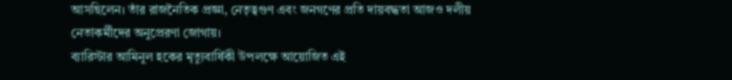আসছিলেন। তাঁর রাজনৈতিক প্রজ্ঞা, নেতৃত্বগুণ এবং জনগণের প্রতি দায়বদ্ধতা আজও দলীয় নেতাকর্মীদের অনুপ্রেরণা জোগায়।
ব্যারিস্টার আমিনুল হকের মৃত্যুবার্ষিকী উপলক্ষে আয়োজিত এই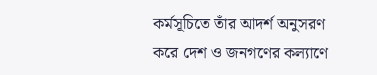কর্মসূচিতে তাঁর আদর্শ অনুসরণ করে দেশ ও জনগণের কল্যাণে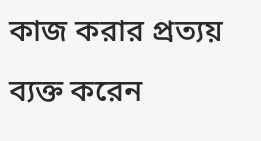কাজ করার প্রত্যয় ব্যক্ত করেন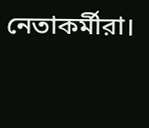নেতাকর্মীরা।